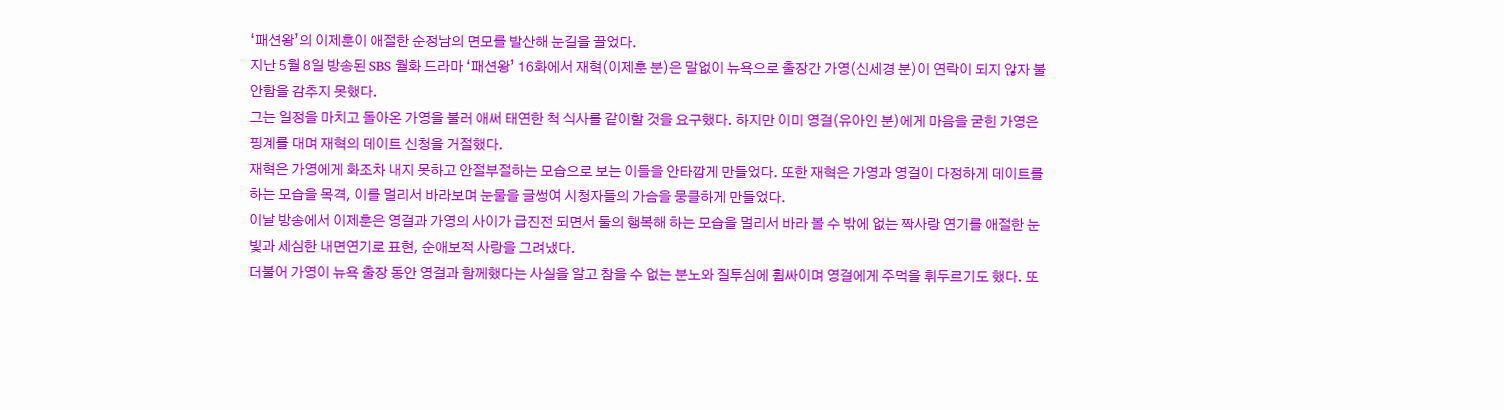‘패션왕’의 이제훈이 애절한 순정남의 면모를 발산해 눈길을 끌었다.
지난 5월 8일 방송된 SBS 월화 드라마 ‘패션왕’ 16화에서 재혁(이제훈 분)은 말없이 뉴욕으로 출장간 가영(신세경 분)이 연락이 되지 않자 불안함을 감추지 못했다.
그는 일정을 마치고 돌아온 가영을 불러 애써 태연한 척 식사를 같이할 것을 요구했다. 하지만 이미 영걸(유아인 분)에게 마음을 굳힌 가영은 핑계를 대며 재혁의 데이트 신청을 거절했다.
재혁은 가영에게 화조차 내지 못하고 안절부절하는 모습으로 보는 이들을 안타깝게 만들었다. 또한 재혁은 가영과 영걸이 다정하게 데이트를 하는 모습을 목격, 이를 멀리서 바라보며 눈물을 글썽여 시청자들의 가슴을 뭉클하게 만들었다.
이날 방송에서 이제훈은 영걸과 가영의 사이가 급진전 되면서 둘의 행복해 하는 모습을 멀리서 바라 볼 수 밖에 없는 짝사랑 연기를 애절한 눈빛과 세심한 내면연기로 표현, 순애보적 사랑을 그려냈다.
더불어 가영이 뉴욕 출장 동안 영걸과 함께했다는 사실을 알고 참을 수 없는 분노와 질투심에 휩싸이며 영걸에게 주먹을 휘두르기도 했다. 또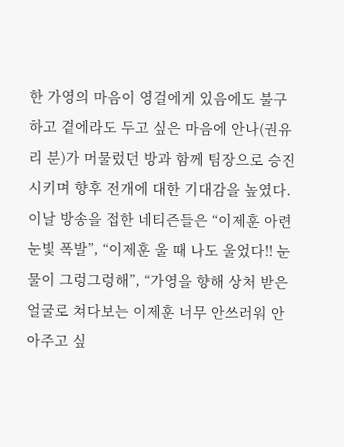한 가영의 마음이 영걸에게 있음에도 불구하고 곁에라도 두고 싶은 마음에 안나(권유리 분)가 머물렀던 방과 함께 팀장으로 승진시키며 향후 전개에 대한 기대감을 높였다.
이날 방송을 접한 네티즌들은 “이제훈 아련 눈빛 폭발”, “이제훈 울 때 나도 울었다!! 눈물이 그렁그렁해”, “가영을 향해 상처 받은 얼굴로 쳐다보는 이제훈 너무 안쓰러워 안아주고 싶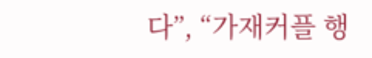다”, “가재커플 행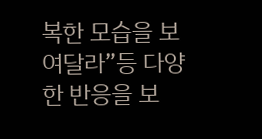복한 모습을 보여달라”등 다양한 반응을 보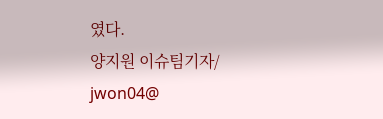였다.
양지원 이슈팀기자/ jwon04@